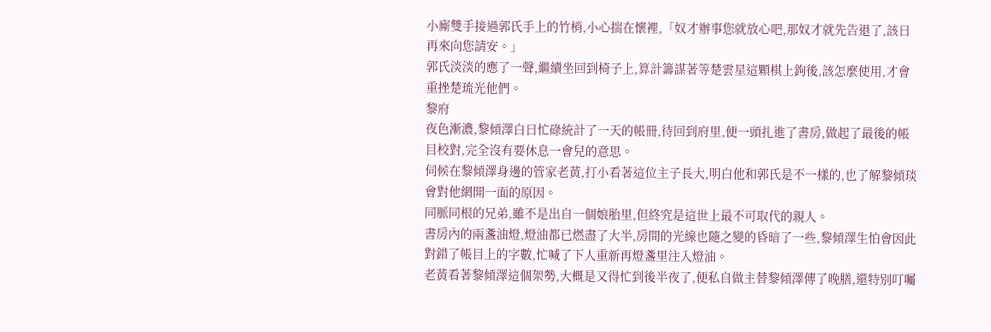小廝雙手接過郭氏手上的竹梢,小心揣在懷裡,「奴才辦事您就放心吧,那奴才就先告退了,該日再來向您請安。」
郭氏淡淡的應了一聲,繼續坐回到椅子上,算計籌謀著等楚雲星這顆棋上鉤後,該怎麼使用,才會重挫楚琉光他們。
黎府
夜色漸濃,黎傾澤白日忙碌統計了一天的帳冊,待回到府里,便一頭扎進了書房,做起了最後的帳目校對,完全沒有要休息一會兒的意思。
伺候在黎傾澤身邊的管家老黃,打小看著這位主子長大,明白他和郭氏是不一樣的,也了解黎傾琰會對他網開一面的原因。
同脈同根的兄弟,雖不是出自一個娘胎里,但終究是這世上最不可取代的親人。
書房內的兩盞油燈,燈油都已燃盡了大半,房間的光線也隨之變的昏暗了一些,黎傾澤生怕會因此對錯了帳目上的字數,忙喊了下人重新再燈盞里注入燈油。
老黃看著黎傾澤這個架勢,大概是又得忙到後半夜了,便私自做主替黎傾澤傳了晚膳,還特別叮囑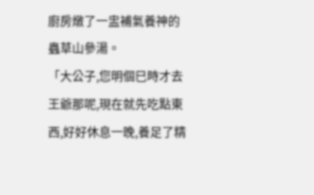廚房燉了一盅補氣養神的蟲草山參湯。
「大公子,您明個巳時才去王爺那呢,現在就先吃點東西,好好休息一晚,養足了精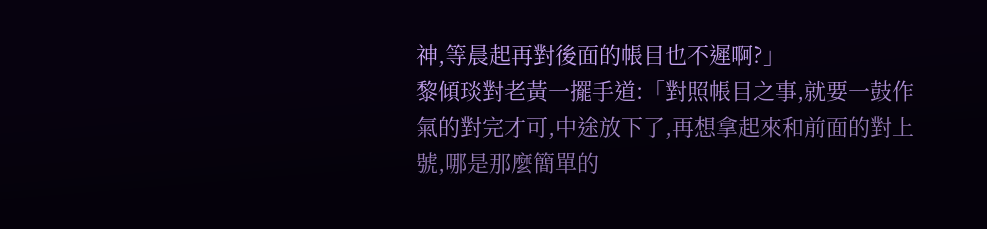神,等晨起再對後面的帳目也不遲啊?」
黎傾琰對老黃一擺手道:「對照帳目之事,就要一鼓作氣的對完才可,中途放下了,再想拿起來和前面的對上號,哪是那麼簡單的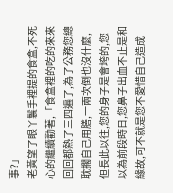事?」
老黃望了眼丫鬟手裡提的食盒,不死心的繼續勸著,「食盒裡的吃的來來回回都熱了三四遍了,為了公務您總耽擱自己用膳,一兩次倒也沒什麼,但長此以往,您的身子是會垮的,您以為前段時日,您鼻子出血不止是和緣故,可不就是您不愛惜自己造成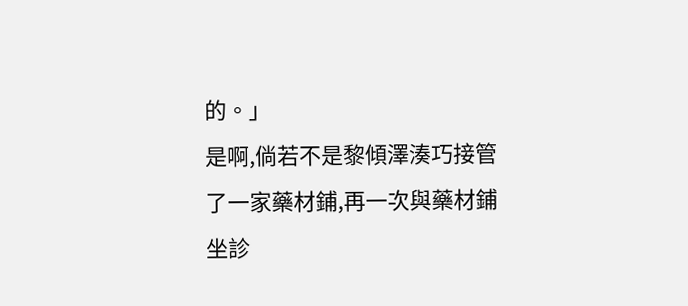的。」
是啊,倘若不是黎傾澤湊巧接管了一家藥材鋪,再一次與藥材鋪坐診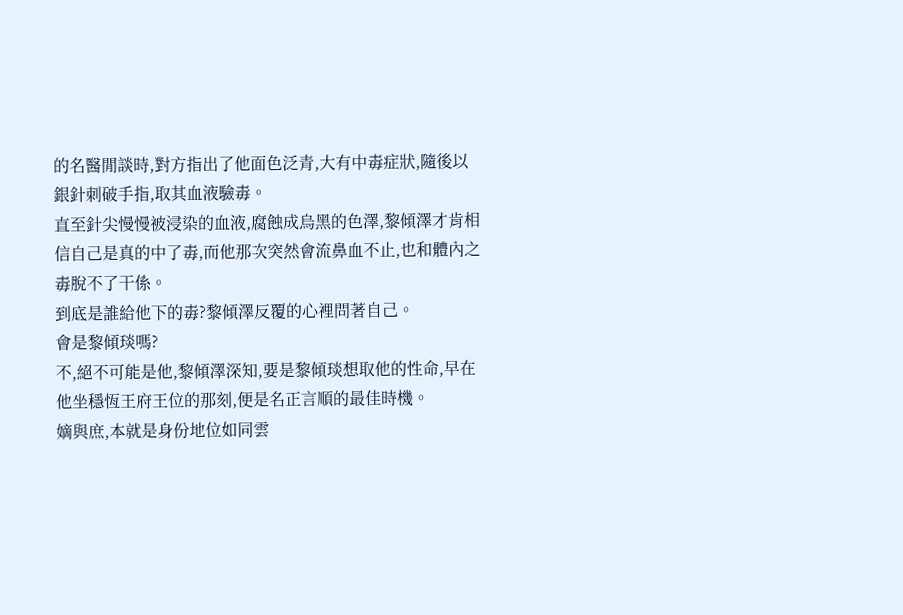的名醫閒談時,對方指出了他面色泛青,大有中毒症狀,隨後以銀針刺破手指,取其血液驗毒。
直至針尖慢慢被浸染的血液,腐蝕成烏黑的色澤,黎傾澤才肯相信自己是真的中了毒,而他那次突然會流鼻血不止,也和體內之毒脫不了干係。
到底是誰給他下的毒?黎傾澤反覆的心裡問著自己。
會是黎傾琰嗎?
不,絕不可能是他,黎傾澤深知,要是黎傾琰想取他的性命,早在他坐穩恆王府王位的那刻,便是名正言順的最佳時機。
嫡與庶,本就是身份地位如同雲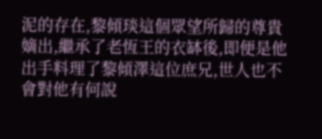泥的存在,黎傾琰這個眾望所歸的尊貴嫡出,繼承了老恆王的衣缽後,即便是他出手料理了黎傾澤這位庶兄,世人也不會對他有何說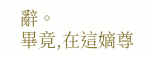辭。
畢竟,在這嫡尊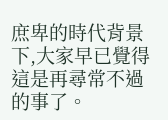庶卑的時代背景下,大家早已覺得這是再尋常不過的事了。